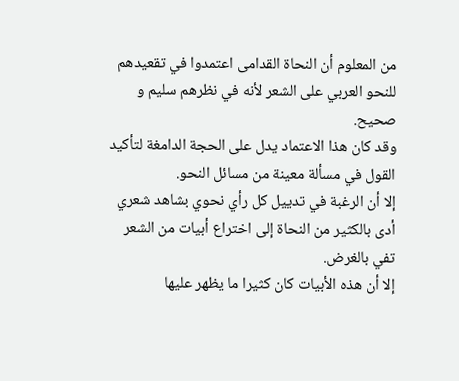من المعلوم أن النحاة القدامى اعتمدوا في تقعيدهم للنحو العربي على الشعر لأنه في نظرهم سليم و صحيح.
وقد كان هذا الاعتماد يدل على الحجة الدامغة لتأكيد القول في مسألة معينة من مسائل النحو.
إلا أن الرغبة في تدييل كل رأي نحوي بشاهد شعري أدى بالكثير من النحاة إلى اختراع أبيات من الشعر تفي بالغرض.
إلا أن هذه الأبيات كان كثيرا ما يظهر عليها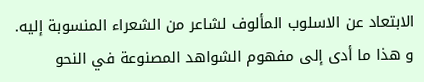الابتعاد عن الاسلوب المألوف لشاعر من الشعراء المنسوبة إليه.
و هذا ما أدى إلى مفهوم الشواهد المصنوعة في النحو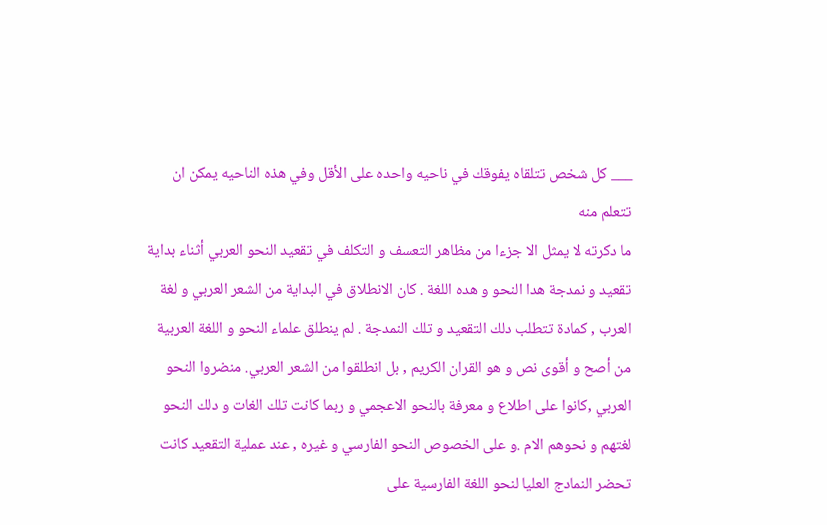___ كل شخص تتلقاه يفوقك في ناحيه واحده على الأقل وفي هذه الناحيه يمكن ان تتعلم منه
ما دكرته لا يمثل الا جزءا من مظاهر التعسف و التكلف في تقعيد النحو العربي أثناء بداية تقعيد و نمدجة هدا النحو و هده اللغة . كان الانطلاق في البداية من الشعر العربي و لغة العرب , كمادة تتطلب دلك التقعيد و تلك النمدجة . لم ينطلق علماء النحو و اللغة العربية من أصح و أقوى نص و هو القران الكريم , بل انطلقوا من الشعر العربي. منضروا النحو العربي ,كانوا على اطلاع و معرفة بالنحو الاعجمي و ربما كانت تلك الغات و دلك النحو لغتهم و نحوهم الام .و على الخصوص النحو الفارسي و غيره , عند عملية التقعيد كانت تحضر النمادج العليا لنحو اللغة الفارسية على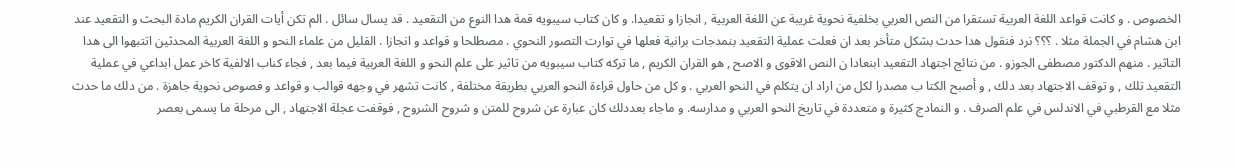الخصوص . و كانت قواعد اللغة العربية تستقرا من النص العربي بخلفية نحوية غريبة عن اللغة العربية , انجازا و تقعيدا. و كان كتاب سيبويه قمة هدا النوع من التقعيد . قد يسال سائل . الم تكن أيات القران الكريم مادة البحث و التقعيد عند ابن هشام في الجملة مثلا . ؟؟؟ نرد فنقول هدا حدث بشكل متأخر بعد ان فعلت عملية التقعيد بنمدجات برانية فعلها في توارت التصور النحوي . مصطلحا و قواعد و انجازا . القليل من علماء النحو و اللغة العربية المحدثين اتتبهوا الى هدا التاثير . منهم الدكتور مصطفى الجوزو . من نتائج اجتهاد التقعيد ابنعادا ن النص الاقوى و الاصح , هو القران الكريم , ما تركه كتاب سيبويه من تاثير على علم النحو و اللغة العربية فيما بعد , فجاء كناب الالفية كاخر عمل ابداعي في عملية التقعيد تلك , و توقف الاجتهاد بعد دلك , و أصبح الكتا ب مصدرا لكل من اراد ان يتكلم في النحو العربي . و كل من حاول قراءة النحو العربي بطريقة مختلفة , كانت تشهر في وجهه قوالب و قواعد و فصوص نحوية جاهزة . من دلك ما حدث مثلا مع القرطبي في الاندلس في علم الصرف . و النمادج كثيرة و متعددة في تاريخ النحو العربي و مدارسه. و ماجاء بعددلك كان عبارة عن شروح للمتن و شروح الشروح , فوقفت عجلة الاجتهاد , الى مرحلة ما يسمى بعصر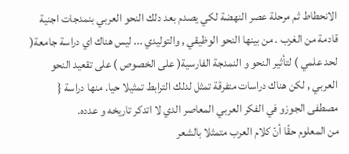الانحطاط ثم مرحلة عصر النهضة لكي يصدم بعد دلك النحو العربي بنمدجات اجنية قادمة من الغرب . من بينها النحو الوظيقي , والتوليدي ... ليس هناك اي دراسة جامعة( لحد علمي ) لتأثير النحو و النمدجة الفارسية( على الخصوص ) على تقعيد النحو العربي , لكن هناك دراسات متفرقة تمثل لدلك الترابط تمثيلا حيا. منها دراسة { مصطفى الجوزو في الفكر العربي المعاصر الدي لا اتدكر تاريخه و عدده.
من المعلوم حقًا أنّ كلام العرب متمثلا بالشعر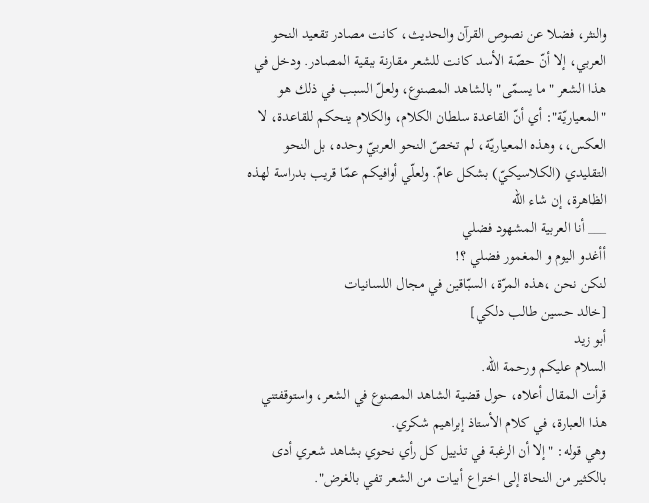والنثر، فضلا عن نصوص القرآن والحديث، كانت مصادر تقعيد النحو العربي، إلا أنّ حصّة الأسد كانت للشعر مقارنة ببقية المصادر. ودخل في هذا الشعر "ما يسمّى" بالشاهد المصنوع، ولعلّ السبب في ذلك هو "المعياريّة": أي أنّ القاعدة سلطان الكلام، والكلام ينحكم للقاعدة، لا العكس،، وهذه المعياريّة، لم تخصّ النحو العربيّ وحده، بل النحو التقليدي (الكلاسيكيّ) بشكل عامّ. ولعلّي أوافيكم عمّا قريب بدراسة لهذه الظاهرة، إن شاء الله
___ أنا العربية المشهود فضلي
أأغدو اليوم و المغمور فضلي ؟!
لنكن نحن ،هذه المرّة، السبّاقين في مجال اللسانيات
[خالد حسين طالب دلكي]
أبو زيد
السلام عليكم ورحمة الله.
قرأت المقال أعلاه، حول قضية الشاهد المصنوع في الشعر، واستوقفتني هذا العبارة، في كلام الأستاذ إبراهيم شكري.
وهي قوله: "إلا أن الرغبة في تذييل كل رأي نحوي بشاهد شعري أدى بالكثير من النحاة إلى اختراع أبيات من الشعر تفي بالغرض".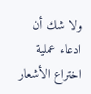ولا شك أن ادعاء عملية اختراع الأشعار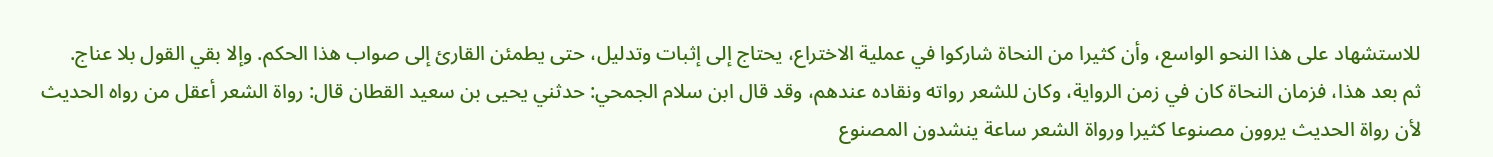للاستشهاد على هذا النحو الواسع، وأن كثيرا من النحاة شاركوا في عملية الاختراع، يحتاج إلى إثبات وتدليل، حتى يطمئن القارئ إلى صواب هذا الحكم. وإلا بقي القول بلا عناج.
ثم بعد هذا، فزمان النحاة كان في زمن الرواية، وكان للشعر رواته ونقاده عندهم، وقد قال ابن سلام الجمحي: حدثني يحيى بن سعيد القطان قال: رواة الشعر أعقل من رواه الحديث لأن رواة الحديث يروون مصنوعا كثيرا ورواة الشعر ساعة ينشدون المصنوع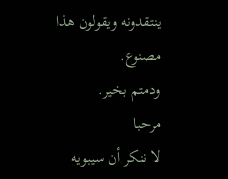ينتقدونه ويقولون هذا مصنوع.
ودمتم بخير.
مرحبا
لا ننكر أن سيبويه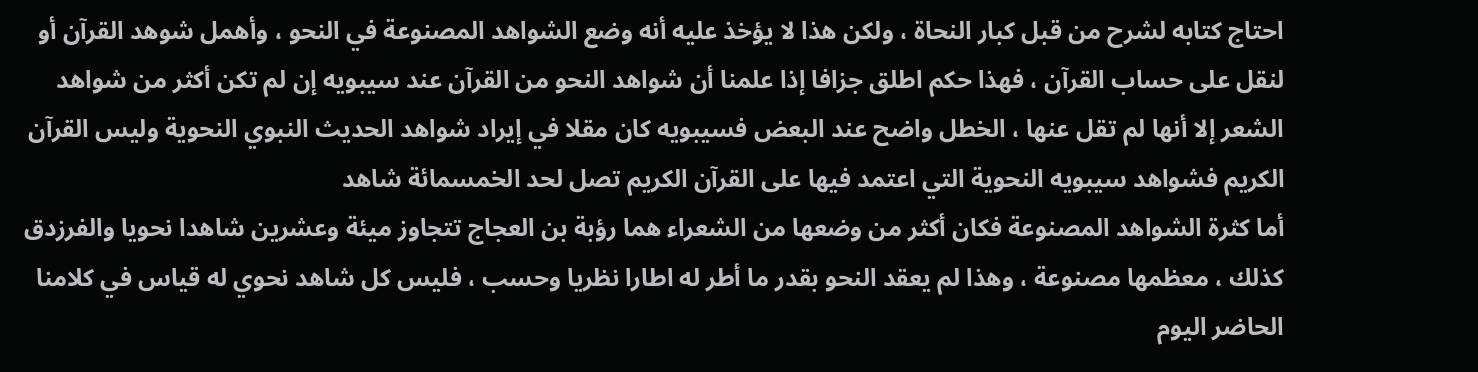احتاج كتابه لشرح من قبل كبار النحاة ، ولكن هذا لا يؤخذ عليه أنه وضع الشواهد المصنوعة في النحو ، وأهمل شوهد القرآن أو لنقل على حساب القرآن ، فهذا حكم اطلق جزافا إذا علمنا أن شواهد النحو من القرآن عند سيبويه إن لم تكن أكثر من شواهد الشعر إلا أنها لم تقل عنها ، الخطل واضح عند البعض فسيبويه كان مقلا في إيراد شواهد الحديث النبوي النحوية وليس القرآن الكريم فشواهد سيبويه النحوية التي اعتمد فيها على القرآن الكريم تصل لحد الخمسمائة شاهد
أما كثرة الشواهد المصنوعة فكان أكثر من وضعها من الشعراء هما رؤبة بن العجاج تتجاوز ميئة وعشرين شاهدا نحويا والفرزدق كذلك ، معظمها مصنوعة ، وهذا لم يعقد النحو بقدر ما أطر له اطارا نظريا وحسب ، فليس كل شاهد نحوي له قياس في كلامنا الحاضر اليوم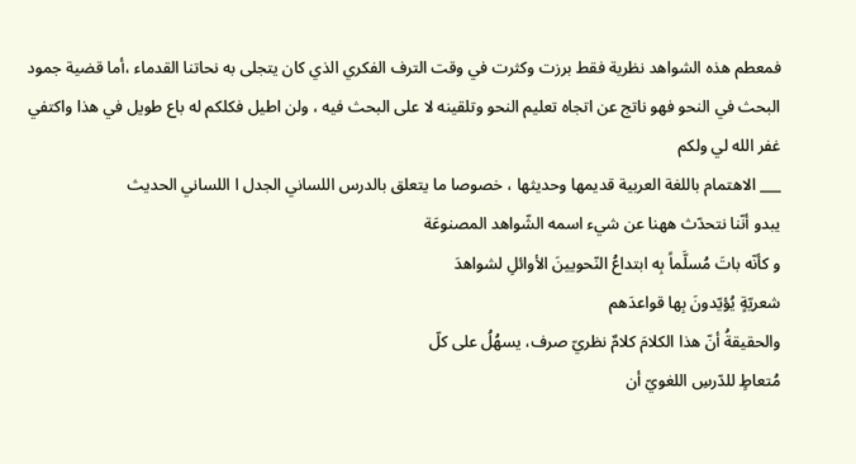فمعطم هذه الشواهد نظرية فقط برزت وكثرت في وقت الترف الفكري الذي كان يتجلى به نحاتنا القدماء ،أما قضية جمود البحث في النحو فهو ناتج عن اتجاه تعليم النحو وتلقينه لا على البحث فيه ، ولن اطيل فكلكم له باع طويل في هذا واكتفي غفر الله لي ولكم
___ الاهتمام باللغة العربية قديمها وحديثها ، خصوصا ما يتعلق بالدرس اللساني الجدل ا اللساني الحديث
يبدو أنّنا نتحدّث ههنا عن شيء اسمه الشّواهد المصنوعَة
و كأنّه باتَ مُسلَّماً بِه ابتداعُ النّحويينَ الأوائلِ لشواهدَ
شعريّةٍ يُؤيّدونَ بِها قواعدَهم
والحقيقةُ أنّ هذا الكلامَ كلامٌ نظريّ صرف، يسهُلُ على كلّ
مُتعاطٍ للدّرسِ اللغويّ أن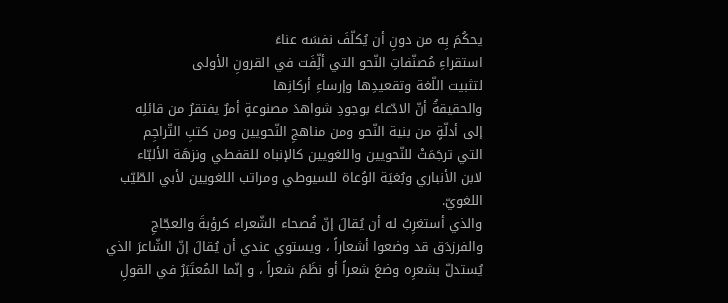يحكُمَ بِه من دونِ أن يُكلّفَ نفسَه عناءَ
استقراءِ مُصنّفاتِ النّحو التي ألِّفَت في القرونِ الأولى
لتثبيت اللّغة وتقعيدِها وإرساءِ أركانِها
والحقيقةُ أنّ الادّعاءَ بوجودِ شواهدَ مصنوعةٍ أمرٌ يفتقرُ من قائلِه
إلى أدلّةٍ من بنية النّحو ومن مناهجِ النّحويين ومن كتبِ التّراجِم
التي ترجَمَتْ للنّحويين واللغويين كالإنباه للقفطي ونزهَة الألبّاء
لابن الأنباري وبُغيَة الوُعاة للسيوطي ومراتب اللغويين لأبي الطّيّب
اللغويّ.
والذي أستغرِبُ له أن يُقالَ إنّ فُصحاء الشّعراء كرؤبةَ والعجّاجِ
والفرزدَق قد وضعوا أشعاراً ، ويستوي عندي أن يُقالَ إنّ الشّاعرَ الذي
يُستدلّ بشعرِه وضعَ شعراً أو نظَمَ شعراً ، و إنّما المُعتَبَرُ في القولِ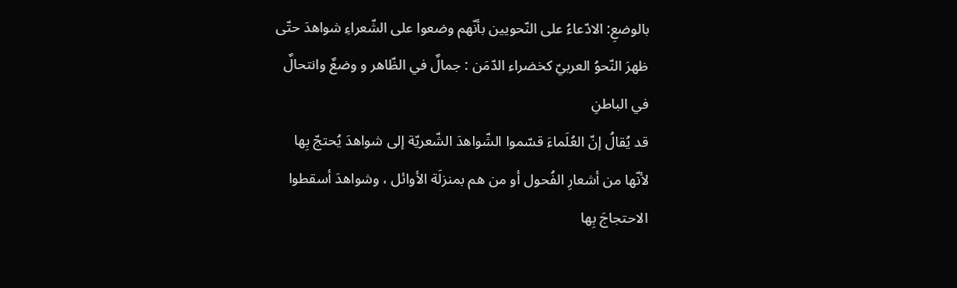بالوضعِ: الادّعاءُ على النّحويين بأنّهم وضعوا على الشّعراءِ شواهدَ حتّى
ظهرَ النّحوُ العربيّ كخضراء الدّمَن : جمالٌ في الظّاهر و وضعٌ وانتحالٌ
في الباطنِ
قد يُقالُ إنّ العُلَماءَ قسّموا الشّواهدَ الشّعريّة إلى شواهدَ يُحتجّ بِها
لأنّها من أشعارِ الفُحول أو من هم بمنزلَة الأوائل ، وشواهدَ أسقطوا
الاحتجاجَ بِها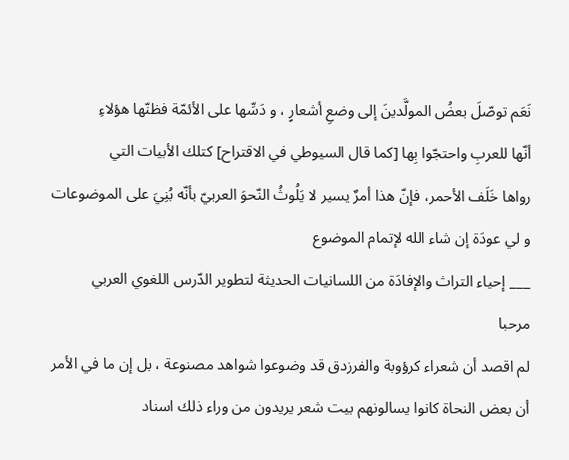نَعَم توصّلَ بعضُ المولَّدينَ إلى وضعِ أشعارٍ ، و دَسِّها على الأئمّة فظنّها هؤلاءِ
أنّها للعربِ واحتجّوا بِها [كما قال السيوطي في الاقتراح] كتلك الأبيات التي
رواها خَلَف الأحمر، فإنّ هذا أمرٌ يسير لا يَلُوثُ النّحوَ العربيّ بأنّه بُنِيَ على الموضوعات
و لي عودَة إن شاء الله لإتمام الموضوع
___ إحياء التراث والإفادَة من اللسانيات الحديثة لتطوير الدّرس اللغوي العربي
مرحبا
لم اقصد أن شعراء كرؤوبة والفرزدق قد وضوعوا شواهد مصنوعة ، بل إن ما في الأمر أن بعض النحاة كانوا يسالونهم بيت شعر يريدون من وراء ذلك اسناد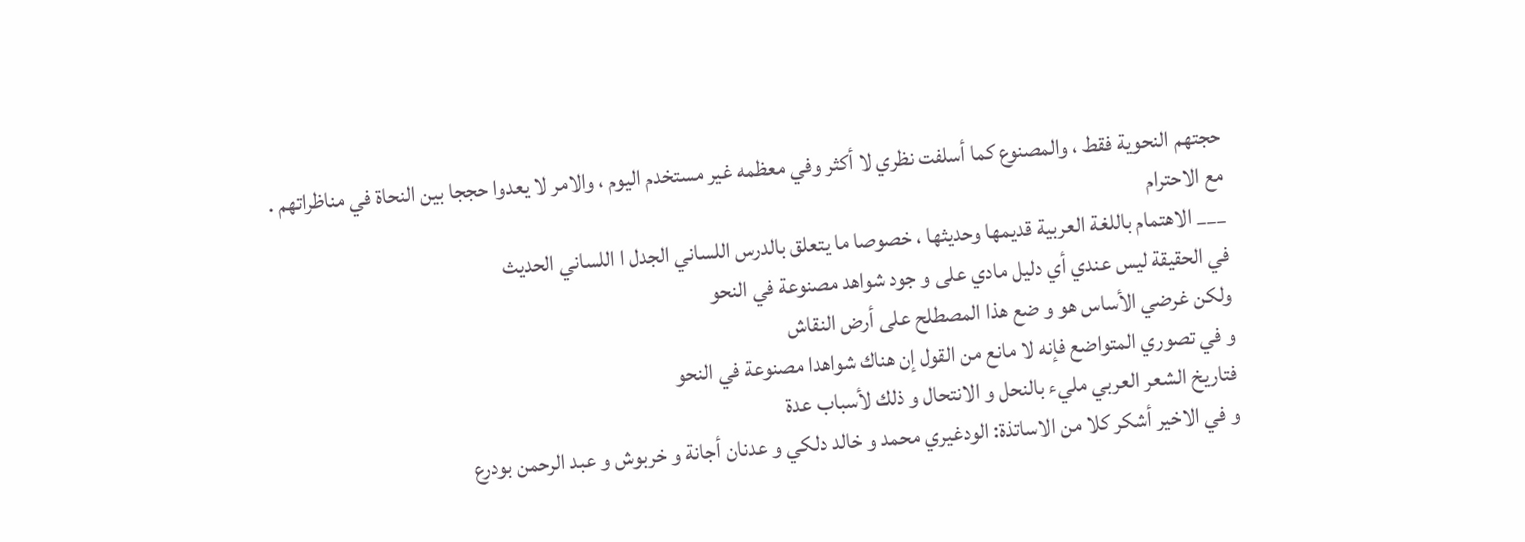حجتهم النحوية فقط ، والمصنوع كما أسلفت نظري لا أكثر وفي معظمه غير مستخدم اليوم ، والامر لا يعدوا حججا بين النحاة في مناظراتهم .
مع الاحترام
___ الاهتمام باللغة العربية قديمها وحديثها ، خصوصا ما يتعلق بالدرس اللساني الجدل ا اللساني الحديث
في الحقيقة ليس عندي أي دليل مادي على و جود شواهد مصنوعة في النحو
ولكن غرضي الأساس هو و ضع هذا المصطلح على أرض النقاش
و في تصوري المتواضع فإنه لا مانع من القول إن هناك شواهدا مصنوعة في النحو
فتاريخ الشعر العربي مليء بالنحل و الانتحال و ذلك لأسباب عدة
و في الاخير أشكر كلا من الاساتذة: الودغيري محمد و خالد دلكي و عدنان أجانة و خربوش و عبد الرحمن بودرع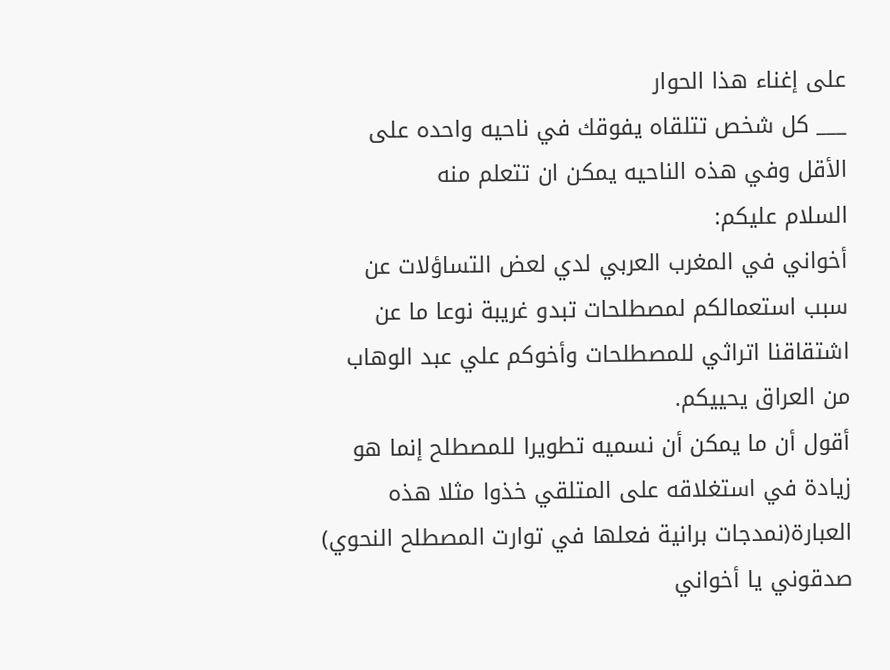على إغناء هذا الحوار
___ كل شخص تتلقاه يفوقك في ناحيه واحده على الأقل وفي هذه الناحيه يمكن ان تتعلم منه
السلام عليكم:
أخواني في المغرب العربي لدي لعض التساؤلات عن سبب استعمالكم لمصطلحات تبدو غريبة نوعا ما عن اشتقاقنا اتراثي للمصطلحات وأخوكم علي عبد الوهاب من العراق يحييكم.
أقول أن ما يمكن أن نسميه تطويرا للمصطلح إنما هو زيادة في استغلاقه على المتلقي خذوا مثلا هذه العبارة(نمدجات برانية فعلها في توارت المصطلح النحوي) صدقوني يا أخواني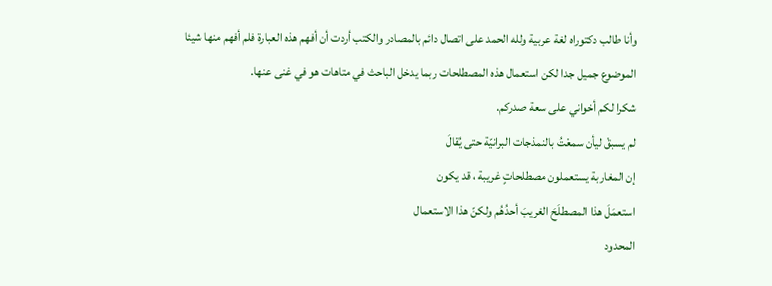وأنا طالب دكتوراه لغة عربية ولله الحمد على اتصال دائم بالمصادر والكتب أردت أن أفهم هذه العبارة فلم أفهم منها شيئا
الموضوع جميل جدا لكن استعمال هذه المصطلحات ربما يدخل الباحث في متاهات هو في غنى عنها.
شكرا لكم أخواني على سعة صدركم.
لم يسبقْ ليأن سمعْتُ بالنمذجات البرانيّة حتى يُقالَ
إن المغاربة يستعملون مصطلحاتٍ غريبة ، قد يكون
استعمَلَ هذا المصطلَحَ الغريبَ أحدُهُم ولكنّ هذا الاستعمال
المحدود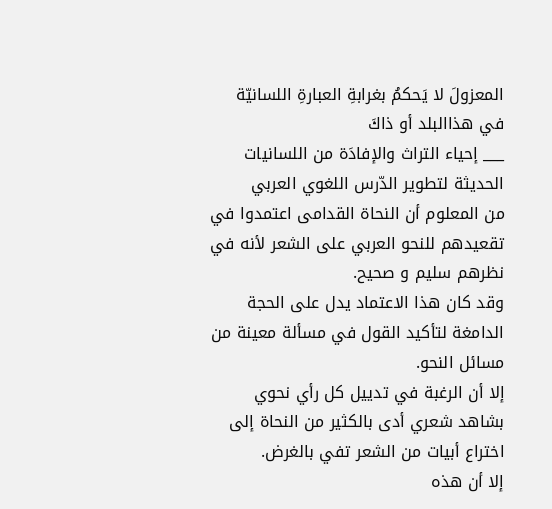المعزولَ لا يَحكمُ بغرابةِ العبارةِ اللسانيّة
في هذاالبلد أو ذاكَ
___ إحياء التراث والإفادَة من اللسانيات الحديثة لتطوير الدّرس اللغوي العربي
من المعلوم أن النحاة القدامى اعتمدوا في تقعيدهم للنحو العربي على الشعر لأنه في نظرهم سليم و صحيح.
وقد كان هذا الاعتماد يدل على الحجة الدامغة لتأكيد القول في مسألة معينة من مسائل النحو.
إلا أن الرغبة في تدييل كل رأي نحوي بشاهد شعري أدى بالكثير من النحاة إلى اختراع أبيات من الشعر تفي بالغرض.
إلا أن هذه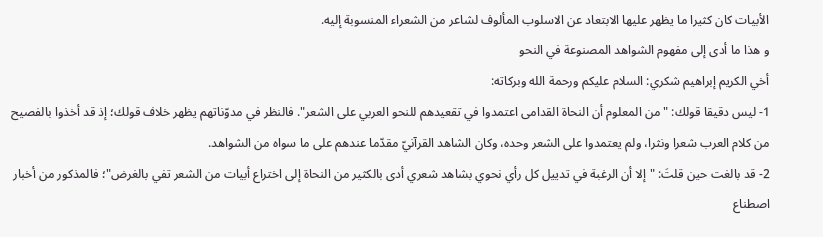الأبيات كان كثيرا ما يظهر عليها الابتعاد عن الاسلوب المألوف لشاعر من الشعراء المنسوبة إليه.
و هذا ما أدى إلى مفهوم الشواهد المصنوعة في النحو
أخي الكريم إبراهيم شكري: السلام عليكم ورحمة الله وبركاته:
1- ليس دقيقا قولك: "من المعلوم أن النحاة القدامى اعتمدوا في تقعيدهم للنحو العربي على الشعر". فالنظر في مدوّناتهم يظهر خلاف قولك؛ إذ قد أخذوا بالفصيح من كلام العرب شعرا ونثرا، ولم يعتمدوا على الشعر وحده، وكان الشاهد القرآنيّ مقدّما عندهم على ما سواه من الشواهد.
2- قد بالغت حين قلتَ: "إلا أن الرغبة في تدييل كل رأي نحوي بشاهد شعري أدى بالكثير من النحاة إلى اختراع أبيات من الشعر تفي بالغرض"؛ فالمذكور من أخبار اصطناع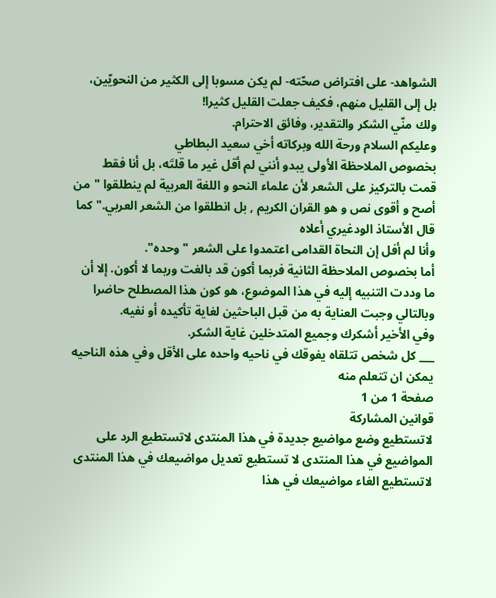الشواهد- على افتراض صحّته- لم يكن مسوبا إلى الكثير من النحويّين، بل إلى القليل منهم، فكيف جعلت القليل كثيرا!
ولك منّي الشكر والتقدير، وفائق الاحترام.
وعليكم السلام ورحة الله وبركاته أخي سعيد البطاطي
بخصوص الملاحظة الأولى يبدو أنني لم أقل غير ما قلتَه، بل أنا فقط قمت بالتركيز على الشعر لأن علماء النحو و اللغة العربية لم ينطلقوا "من أصح و أقوى نص و هو القران الكريم , بل انطلقوا من الشعر العربي." كما قال الأستاذ الودغيري أعلاه
وأنا لم أفل إن النحاة القدامى اعتمدوا على الشعر "وحده".
أما بخصوص الملاحظة الثانية فربما أكون قد بالغت وربما لا أكون. إلا أن ما وددت التنبيه إليه في هذا الموضوع، هو كون هذا المصطلح حاضرا
وبالتالي وجبت العناية به من قبل الباحثين لغاية تأكيده أو نفيه.
وفي الأخير أشكرك وجميع المتدخلين غاية الشكر.
___ كل شخص تتلقاه يفوقك في ناحيه واحده على الأقل وفي هذه الناحيه يمكن ان تتعلم منه
صفحة 1 من 1
قوانين المشاركة
لاتستطيع وضع مواضيع جديدة في هذا المنتدى لاتستطيع الرد على المواضيع في هذا المنتدى لا تستطيع تعديل مواضيعك في هذا المنتدى لاتستطيع الغاء مواضيعك في هذا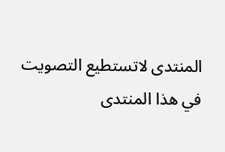المنتدى لاتستطيع التصويت في هذا المنتدى